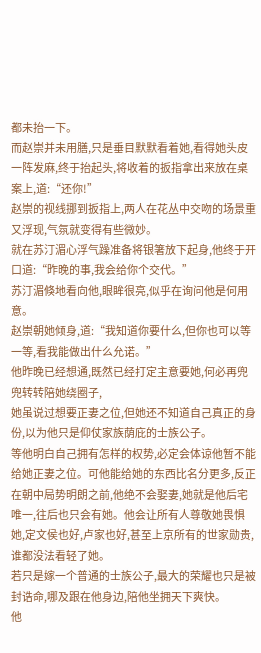都未抬一下。
而赵崇并未用膳,只是垂目默默看着她,看得她头皮一阵发麻,终于抬起头,将收着的扳指拿出来放在桌案上,道:“还你!”
赵崇的视线挪到扳指上,两人在花丛中交吻的场景重又浮现,气氛就变得有些微妙。
就在苏汀湄心浮气躁准备将银箸放下起身,他终于开口道:“昨晚的事,我会给你个交代。”
苏汀湄倏地看向他,眼眸很亮,似乎在询问他是何用意。
赵崇朝她倾身,道:“我知道你要什么,但你也可以等一等,看我能做出什么允诺。”
他昨晚已经想通,既然已经打定主意要她,何必再兜兜转转陪她绕圈子,
她虽说过想要正妻之位,但她还不知道自己真正的身份,以为他只是仰仗家族荫庇的士族公子。
等他明白自己拥有怎样的权势,必定会体谅他暂不能给她正妻之位。可他能给她的东西比名分更多,反正在朝中局势明朗之前,他绝不会娶妻,她就是他后宅唯一,往后也只会有她。他会让所有人尊敬她畏惧她,定文侯也好,卢家也好,甚至上京所有的世家勋贵,谁都没法看轻了她。
若只是嫁一个普通的士族公子,最大的荣耀也只是被封诰命,哪及跟在他身边,陪他坐拥天下爽快。
他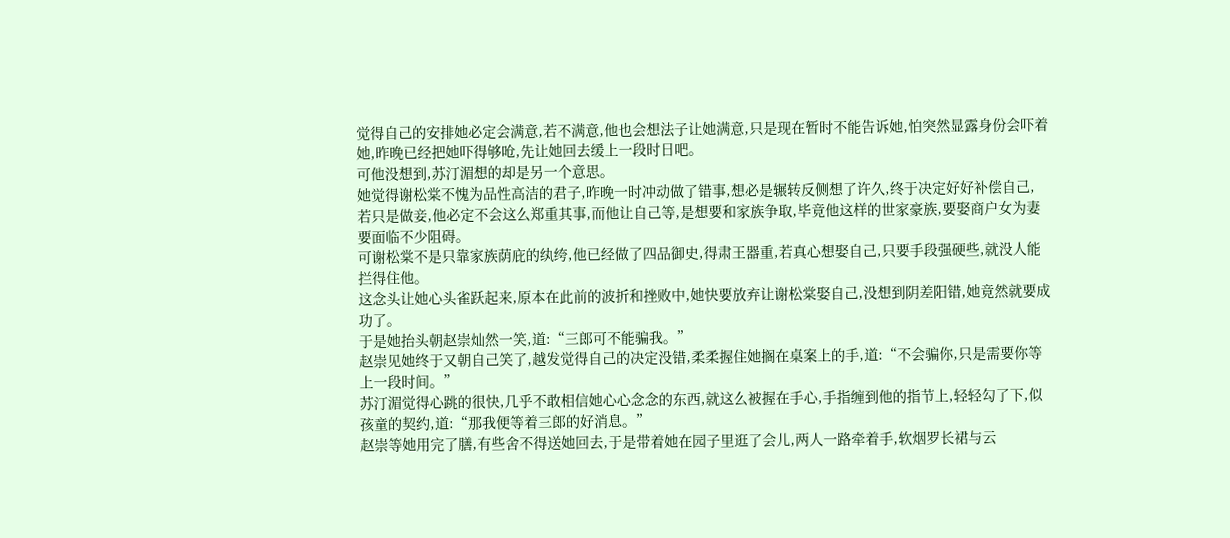觉得自己的安排她必定会满意,若不满意,他也会想法子让她满意,只是现在暂时不能告诉她,怕突然显露身份会吓着她,昨晚已经把她吓得够呛,先让她回去缓上一段时日吧。
可他没想到,苏汀湄想的却是另一个意思。
她觉得谢松棠不愧为品性高洁的君子,昨晚一时冲动做了错事,想必是辗转反侧想了许久,终于决定好好补偿自己,
若只是做妾,他必定不会这么郑重其事,而他让自己等,是想要和家族争取,毕竟他这样的世家豪族,要娶商户女为妻要面临不少阻碍。
可谢松棠不是只靠家族荫庇的纨绔,他已经做了四品御史,得肃王器重,若真心想娶自己,只要手段强硬些,就没人能拦得住他。
这念头让她心头雀跃起来,原本在此前的波折和挫败中,她快要放弃让谢松棠娶自己,没想到阴差阳错,她竟然就要成功了。
于是她抬头朝赵崇灿然一笑,道:“三郎可不能骗我。”
赵崇见她终于又朝自己笑了,越发觉得自己的决定没错,柔柔握住她搁在桌案上的手,道:“不会骗你,只是需要你等上一段时间。”
苏汀湄觉得心跳的很快,几乎不敢相信她心心念念的东西,就这么被握在手心,手指缠到他的指节上,轻轻勾了下,似孩童的契约,道:“那我便等着三郎的好消息。”
赵崇等她用完了膳,有些舍不得送她回去,于是带着她在园子里逛了会儿,两人一路牵着手,软烟罗长裙与云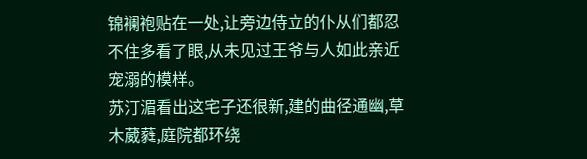锦襕袍贴在一处,让旁边侍立的仆从们都忍不住多看了眼,从未见过王爷与人如此亲近宠溺的模样。
苏汀湄看出这宅子还很新,建的曲径通幽,草木葳蕤,庭院都环绕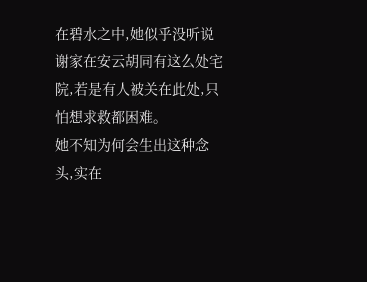在碧水之中,她似乎没听说谢家在安云胡同有这么处宅院,若是有人被关在此处,只怕想求救都困难。
她不知为何会生出这种念头,实在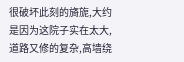很破坏此刻的旖旎,大约是因为这院子实在太大,道路又修的复杂,高墙绕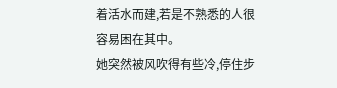着活水而建,若是不熟悉的人很容易困在其中。
她突然被风吹得有些冷,停住步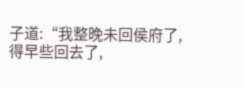子道:“我整晚未回侯府了,得早些回去了,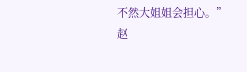不然大姐姐会担心。”
赵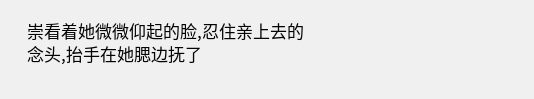崇看着她微微仰起的脸,忍住亲上去的念头,抬手在她腮边抚了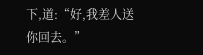下,道:“好,我差人送你回去。”